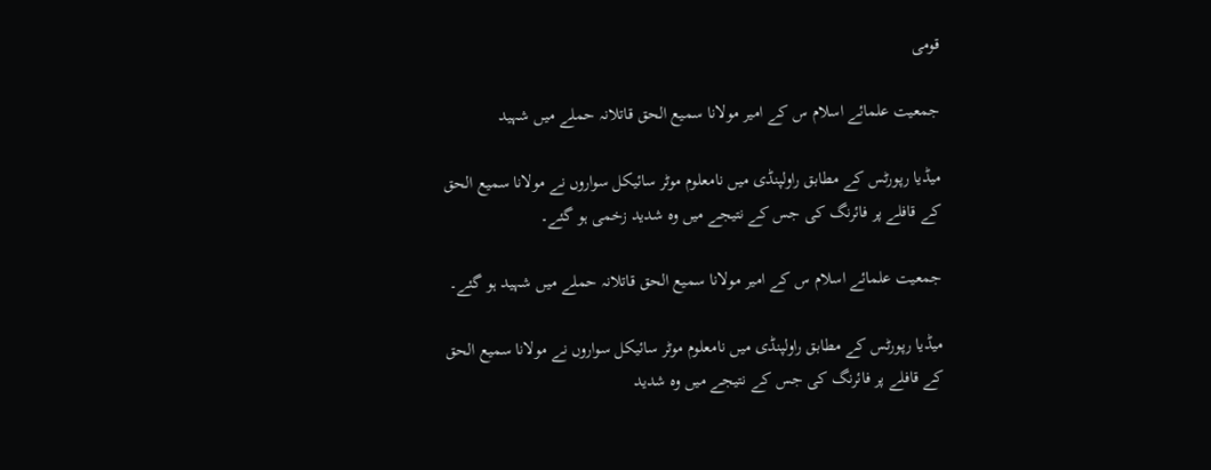قومی

جمعیت علمائے اسلام س کے امیر مولانا سمیع الحق قاتلانہ حملے میں شہید

میڈیا رپورٹس کے مطابق راولپنڈی میں نامعلوم موٹر سائیکل سواروں نے مولانا سمیع الحق کے قافلے پر فائرنگ کی جس کے نتیجے میں وہ شدید زخمی ہو گئے۔

جمعیت علمائے اسلام س کے امیر مولانا سمیع الحق قاتلانہ حملے میں شہید ہو گئے۔

میڈیا رپورٹس کے مطابق راولپنڈی میں نامعلوم موٹر سائیکل سواروں نے مولانا سمیع الحق کے قافلے پر فائرنگ کی جس کے نتیجے میں وہ شدید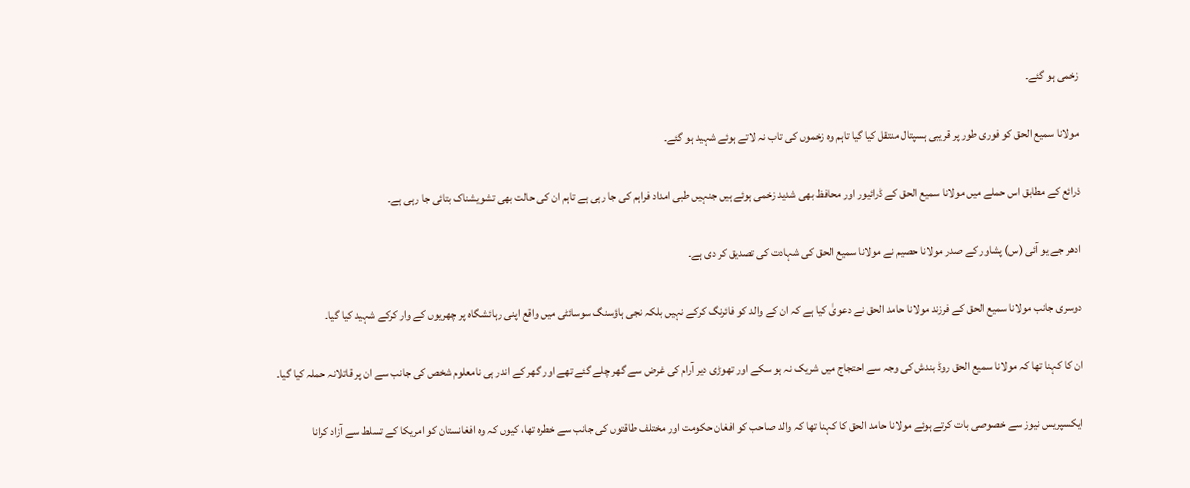زخمی ہو گئے۔

مولانا سمیع الحق کو فوری طور پر قریبی ہسپتال منتقل کیا گیا تاہم وہ زخموں کی تاب نہ لاتے ہوئے شہید ہو گئے۔

ذرائع کے مطابق اس حملے میں مولانا سمیع الحق کے ڈرائیور اور محافظ بھی شدید زخمی ہوئے ہیں جنہیں طبی امداد فراہم کی جا رہی ہے تاہم ان کی حالت بھی تشویشناک بتائی جا رہی ہے۔

ادھر جے یو آئی (س) پشاور کے صدر مولانا حصیم نے مولانا سمیع الحق کی شہادت کی تصدیق کر دی ہے۔

دوسری جانب مولانا سمیع الحق کے فرزند مولانا حامد الحق نے دعویٰ کیا ہے کہ ان کے والد کو فائرنگ کرکے نہیں بلکہ نجی ہاؤسنگ سوسائٹی میں واقع اپنی رہائشگاہ پر چھریوں کے وار کرکے شہید کیا گیا۔

ان کا کہنا تھا کہ مولانا سمیع الحق روڈ بندش کی وجہ سے احتجاج میں شریک نہ ہو سکے اور تھوڑی دیر آرام کی غرض سے گھر چلے گئے تھے اور گھر کے اندر ہی نامعلوم شخص کی جانب سے ان پر قاتلانہ حملہ کیا گیا۔

ایکسپریس نیوز سے خصوصی بات کرتے ہوئے مولانا حامد الحق کا کہنا تھا کہ والد صاحب کو افغان حکومت اور مختلف طاقتوں کی جانب سے خطرہ تھا، کیوں کہ وہ افغانستان کو امریکا کے تسلط سے آزاد کرانا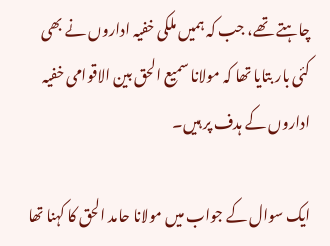چاہتے تھے، جب کہ ہمیں ملکی خفیہ اداروں نے بھی کئی بار بتایا تھا کہ مولانا سمیع الحق بین الاقوامی خفیہ اداروں کے ہدف پر ہیں۔

ایک سوال کے جواب میں مولانا حامد الحق کا کہنا تھا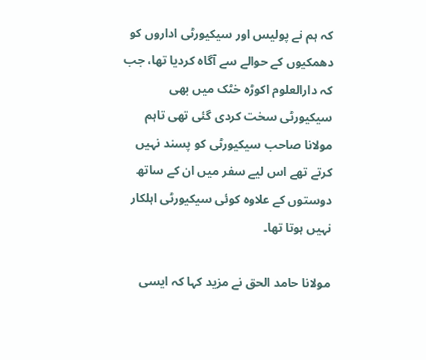کہ ہم نے پولیس اور سیکیورٹی اداروں کو دھمکیوں کے حوالے سے آگاہ کردیا تھا، جب کہ دارالعلوم اکوڑہ خٹک میں بھی سیکیورٹی سخت کردی گئی تھی تاہم مولانا صاحب سیکیورٹی کو پسند نہیں کرتے تھے اس لیے سفر میں ان کے ساتھ  دوستوں کے علاوہ کوئی سیکیورٹی اہلکار نہیں ہوتا تھا۔

مولانا حامد الحق نے مزید کہا کہ ایسی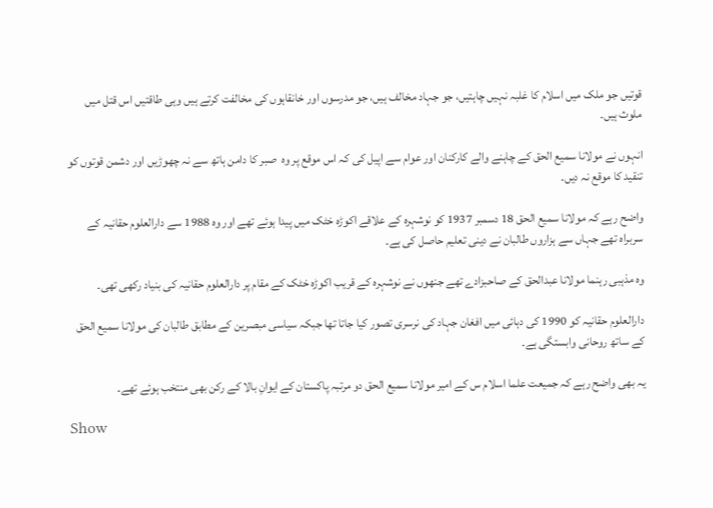قوتیں جو ملک میں اسلام کا غلبہ نہیں چاہتیں، جو جہاد مخالف ہیں، جو مدرسوں اور خانقاہوں کی مخالفت کرتے ہیں وہی طاقتیں اس قتل میں ملوث ہیں۔

انہوں نے مولانا سمیع الحق کے چاہنے والے کارکنان اور عوام سے اپیل کی کہ اس موقع پر وہ  صبر کا دامن ہاتھ سے نہ چھوڑیں اور دشمن قوتوں کو تنقید کا موقع نہ دیں۔

واضح رہے کہ مولانا سمیع الحق 18 دسمبر 1937 کو نوشہرہ کے علاقے اکوڑہ خٹک میں پیدا ہوئے تھے اور وہ 1988 سے دارالعلوم حقانیہ کے سربراہ تھے جہاں سے ہزاروں طالبان نے دینی تعلیم حاصل کی ہے۔

وہ مذہبی رہنما مولانا عبدالحق کے صاحبزادے تھے جنھوں نے نوشہرہ کے قریب اکوڑہ خٹک کے مقام پر دارالعلوم حقانیہ کی بنیاد رکھی تھی۔

دارالعلوم حقانیہ کو 1990 کی دہائی میں افغان جہاد کی نرسری تصور کیا جاتا تھا جبکہ سیاسی مبصرین کے مطابق طالبان کی مولانا سمیع الحق کے ساتھ روحانی وابستگی ہے۔

یہ بھی واضح رہے کہ جمیعت علما اسلام س کے امیر مولانا سمیع الحق دو مرتبہ پاکستان کے ایوانِ بالا کے رکن بھی منتخب ہوئے تھے۔

Show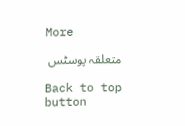More

متعلقہ پوسٹس

Back to top button